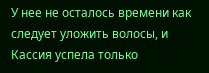У нее не осталось времени как следует уложить волосы, и Кассия успела только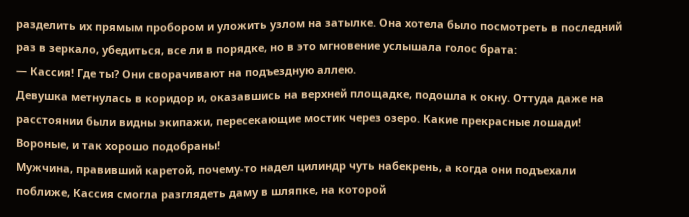разделить их прямым пробором и уложить узлом на затылке. Она хотела было посмотреть в последний раз в зеркало, убедиться, все ли в порядке, но в это мгновение услышала голос брата:
— Кассия! Где ты? Они сворачивают на подъездную аллею.
Девушка метнулась в коридор и, оказавшись на верхней площадке, подошла к окну. Оттуда даже на расстоянии были видны экипажи, пересекающие мостик через озеро. Какие прекрасные лошади! Вороные, и так хорошо подобраны!
Мужчина, правивший каретой, почему-то надел цилиндр чуть набекрень, а когда они подъехали поближе, Кассия смогла разглядеть даму в шляпке, на которой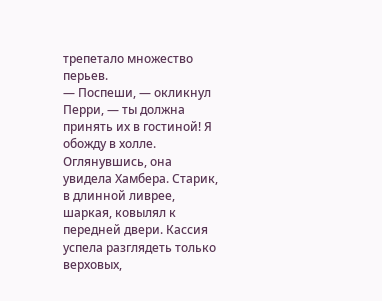трепетало множество перьев.
— Поспеши, — окликнул Перри, — ты должна принять их в гостиной! Я обожду в холле.
Оглянувшись, она увидела Хамбера. Старик, в длинной ливрее, шаркая, ковылял к передней двери. Кассия успела разглядеть только верховых,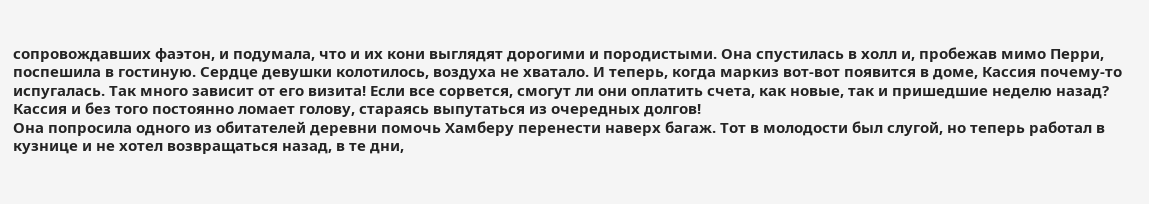сопровождавших фаэтон, и подумала, что и их кони выглядят дорогими и породистыми. Она спустилась в холл и, пробежав мимо Перри, поспешила в гостиную. Сердце девушки колотилось, воздуха не хватало. И теперь, когда маркиз вот-вот появится в доме, Кассия почему-то испугалась. Так много зависит от его визита! Если все сорвется, смогут ли они оплатить счета, как новые, так и пришедшие неделю назад? Кассия и без того постоянно ломает голову, стараясь выпутаться из очередных долгов!
Она попросила одного из обитателей деревни помочь Хамберу перенести наверх багаж. Тот в молодости был слугой, но теперь работал в кузнице и не хотел возвращаться назад, в те дни,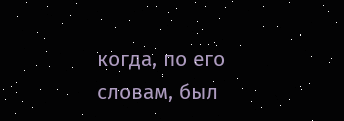когда, по его словам, был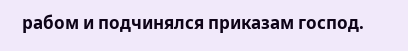рабом и подчинялся приказам господ.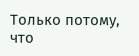Только потому, что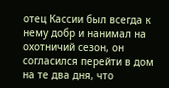отец Кассии был всегда к нему добр и нанимал на охотничий сезон, он согласился перейти в дом на те два дня, что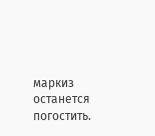маркиз останется погостить.